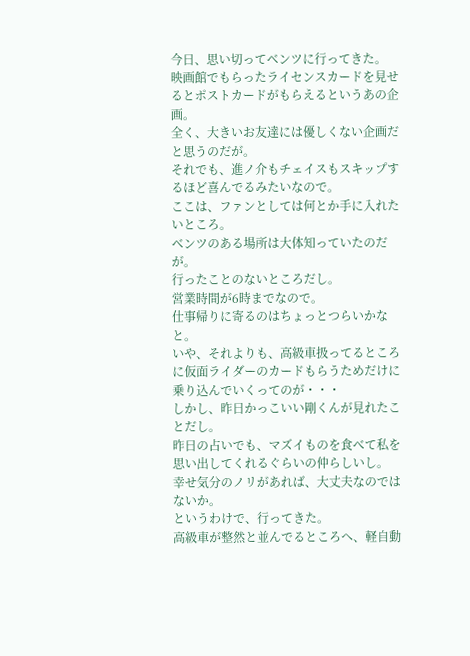今日、思い切ってベンツに行ってきた。
映画館でもらったライセンスカードを見せるとポストカードがもらえるというあの企画。
全く、大きいお友達には優しくない企画だと思うのだが。
それでも、進ノ介もチェイスもスキップするほど喜んでるみたいなので。
ここは、ファンとしては何とか手に入れたいところ。
ベンツのある場所は大体知っていたのだが。
行ったことのないところだし。
営業時間が6時までなので。
仕事帰りに寄るのはちょっとつらいかなと。
いや、それよりも、高級車扱ってるところに仮面ライダーのカードもらうためだけに乗り込んでいくってのが・・・
しかし、昨日かっこいい剛くんが見れたことだし。
昨日の占いでも、マズイものを食べて私を思い出してくれるぐらいの仲らしいし。
幸せ気分のノリがあれば、大丈夫なのではないか。
というわけで、行ってきた。
高級車が整然と並んでるところへ、軽自動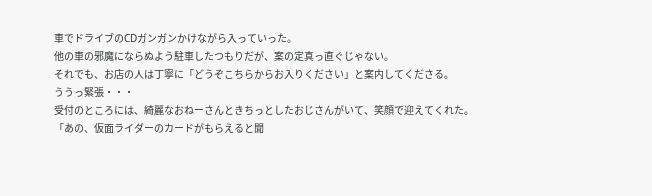車でドライブのCDガンガンかけながら入っていった。
他の車の邪魔にならぬよう駐車したつもりだが、案の定真っ直ぐじゃない。
それでも、お店の人は丁寧に「どうぞこちらからお入りください」と案内してくださる。
ううっ緊張・・・
受付のところには、綺麗なおねーさんときちっとしたおじさんがいて、笑顔で迎えてくれた。
「あの、仮面ライダーのカードがもらえると聞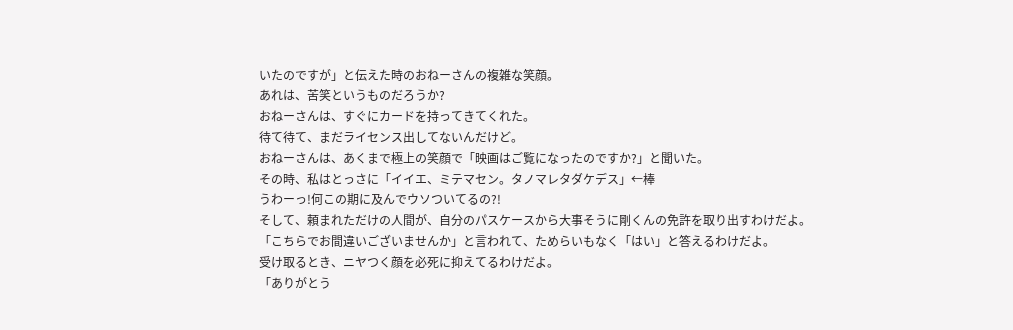いたのですが」と伝えた時のおねーさんの複雑な笑顔。
あれは、苦笑というものだろうか?
おねーさんは、すぐにカードを持ってきてくれた。
待て待て、まだライセンス出してないんだけど。
おねーさんは、あくまで極上の笑顔で「映画はご覧になったのですか?」と聞いた。
その時、私はとっさに「イイエ、ミテマセン。タノマレタダケデス」←棒
うわーっ!何この期に及んでウソついてるの?!
そして、頼まれただけの人間が、自分のパスケースから大事そうに剛くんの免許を取り出すわけだよ。
「こちらでお間違いございませんか」と言われて、ためらいもなく「はい」と答えるわけだよ。
受け取るとき、ニヤつく顔を必死に抑えてるわけだよ。
「ありがとう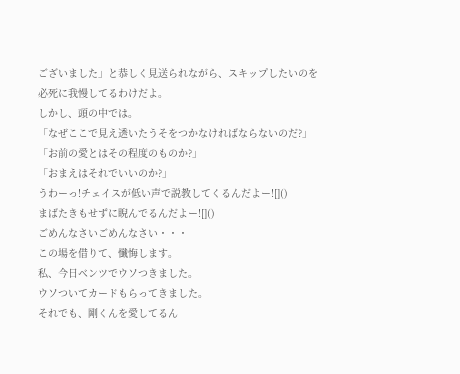ございました」と恭しく見送られながら、スキップしたいのを必死に我慢してるわけだよ。
しかし、頭の中では。
「なぜここで見え透いたうそをつかなければならないのだ?」
「お前の愛とはその程度のものか?」
「おまえはそれでいいのか?」
うわーっ!チェイスが低い声で説教してくるんだよー![]()
まばたきもせずに睨んでるんだよー![]()
ごめんなさいごめんなさい・・・
この場を借りて、懺悔します。
私、今日ベンツでウソつきました。
ウソついてカードもらってきました。
それでも、剛くんを愛してるん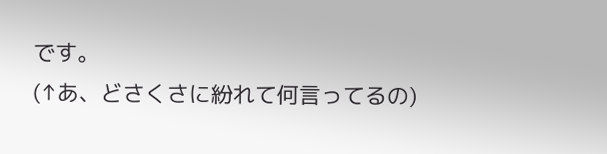です。
(↑あ、どさくさに紛れて何言ってるの)